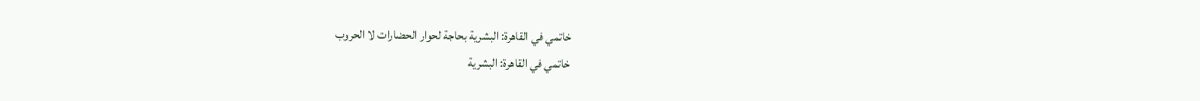خاتمي في القاهرة: البشرية بحاجة لحوار الحضارات لا الحروب
خاتمي في القاهرة: البشرية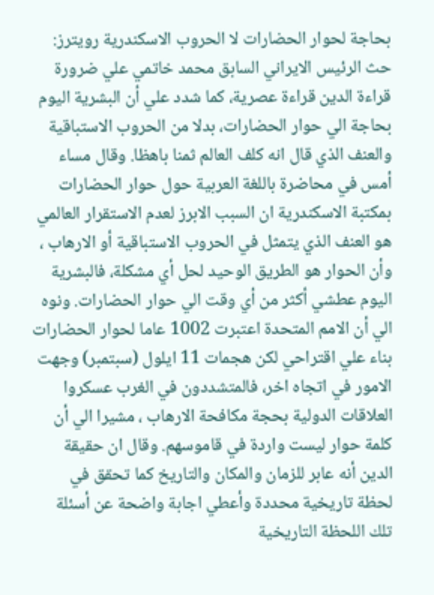بحاجة لحوار الحضارات لا الحروب الاسكندرية رويترز: حث الرئيس الايراني السابق محمد خاتمي علي ضرورة قراءة الدين قراءة عصرية، كما شدد علي أن البشرية اليوم بحاجة الي حوار الحضارات، بدلا من الحروب الاستباقية والعنف الذي قال انه كلف العالم ثمنا باهظا. وقال مساء أمس في محاضرة باللغة العربية حول حوار الحضارات بمكتبة الاسكندرية ان السبب الابرز لعدم الاستقرار العالمي هو العنف الذي يتمثل في الحروب الاستباقية أو الارهاب ، وأن الحوار هو الطريق الوحيد لحل أي مشكلة، فالبشرية اليوم عطشي أكثر من أي وقت الي حوار الحضارات. ونوه الي أن الامم المتحدة اعتبرت 1002 عاما لحوار الحضارات بناء علي اقتراحي لكن هجمات 11 ايلول (سبتمبر) وجهت الامور في اتجاه اخر، فالمتشددون في الغرب عسكروا العلاقات الدولية بحجة مكافحة الارهاب ، مشيرا الي أن كلمة حوار ليست واردة في قاموسهم. وقال ان حقيقة الدين أنه عابر للزمان والمكان والتاريخ كما تحقق في لحظة تاريخية محددة وأعطي اجابة واضحة عن أسئلة تلك اللحظة التاريخية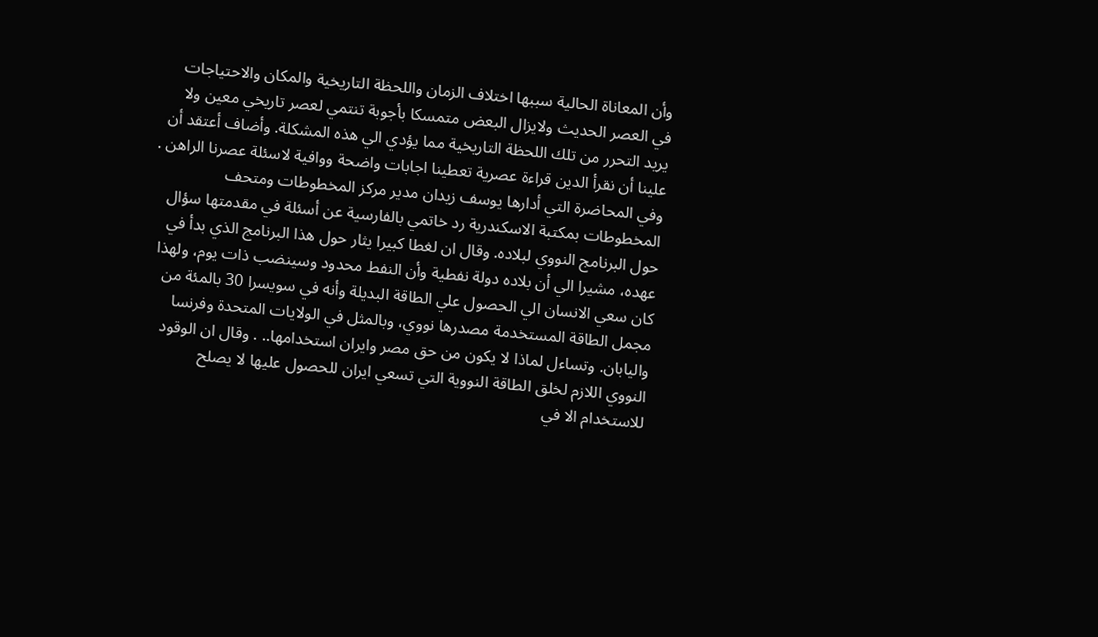وأن المعاناة الحالية سببها اختلاف الزمان واللحظة التاريخية والمكان والاحتياجات في العصر الحديث ولايزال البعض متمسكا بأجوبة تنتمي لعصر تاريخي معين ولا يريد التحرر من تلك اللحظة التاريخية مما يؤدي الي هذه المشكلة. وأضاف أعتقد أن علينا أن نقرأ الدين قراءة عصرية تعطينا اجابات واضحة ووافية لاسئلة عصرنا الراهن . وفي المحاضرة التي أدارها يوسف زيدان مدير مركز المخطوطات ومتحف المخطوطات بمكتبة الاسكندرية رد خاتمي بالفارسية عن أسئلة في مقدمتها سؤال حول البرنامج النووي لبلاده. وقال ان لغطا كبيرا يثار حول هذا البرنامج الذي بدأ في عهده، مشيرا الي أن بلاده دولة نفطية وأن النفط محدود وسينضب ذات يوم، ولهذا كان سعي الانسان الي الحصول علي الطاقة البديلة وأنه في سويسرا 30 بالمئة من مجمل الطاقة المستخدمة مصدرها نووي، وبالمثل في الولايات المتحدة وفرنسا واليابان. وتساءل لماذا لا يكون من حق مصر وايران استخدامها.. . وقال ان الوقود النووي اللازم لخلق الطاقة النووية التي تسعي ايران للحصول عليها لا يصلح للاستخدام الا في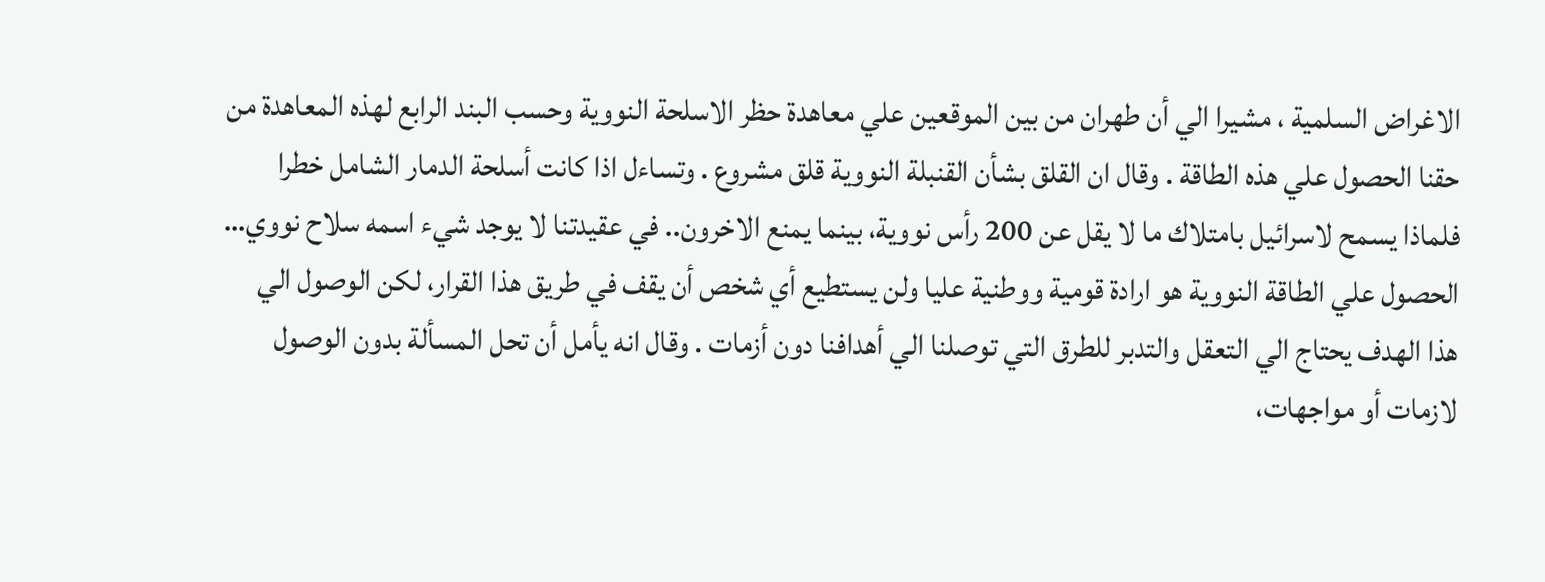الاغراض السلمية ، مشيرا الي أن طهران من بين الموقعين علي معاهدة حظر الاسلحة النووية وحسب البند الرابع لهذه المعاهدة من حقنا الحصول علي هذه الطاقة . وقال ان القلق بشأن القنبلة النووية قلق مشروع . وتساءل اذا كانت أسلحة الدمار الشامل خطرا فلماذا يسمح لاسرائيل بامتلاك ما لا يقل عن 200 رأس نووية، بينما يمنع الاخرون.. في عقيدتنا لا يوجد شيء اسمه سلاح نووي… الحصول علي الطاقة النووية هو ارادة قومية ووطنية عليا ولن يستطيع أي شخص أن يقف في طريق هذا القرار، لكن الوصول الي هذا الهدف يحتاج الي التعقل والتدبر للطرق التي توصلنا الي أهدافنا دون أزمات . وقال انه يأمل أن تحل المسألة بدون الوصول لازمات أو مواجهات،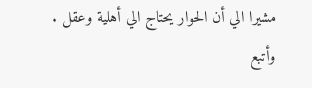مشيرا الي أن الحوار يحتاج الي أهلية وعقل . وأتبع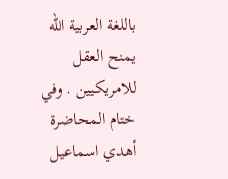باللغة العربية الله يمنح العقل للامريكيين . وفي ختام المحاضرة أهدي اسماعيل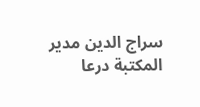سراج الدين مدير المكتبة درعا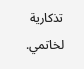تذكارية لخاتمي.